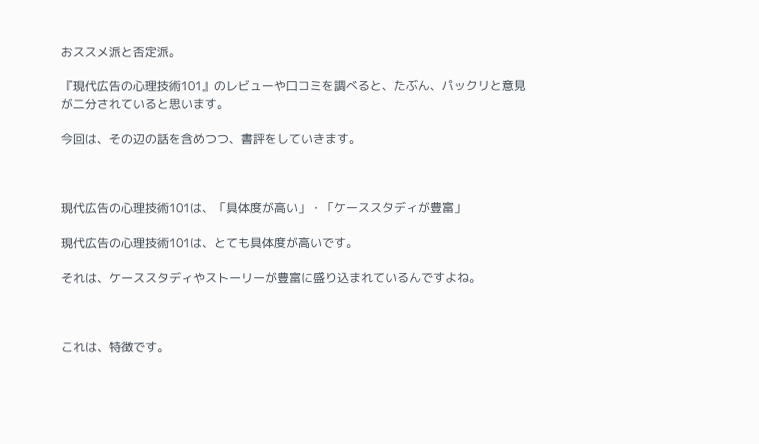おススメ派と否定派。

『現代広告の心理技術101』のレビューや口コミを調べると、たぶん、パックリと意見が二分されていると思います。

今回は、その辺の話を含めつつ、書評をしていきます。



現代広告の心理技術101は、「具体度が高い」・「ケーススタディが豊富」

現代広告の心理技術101は、とても具体度が高いです。

それは、ケーススタディやストーリーが豊富に盛り込まれているんですよね。



これは、特徴です。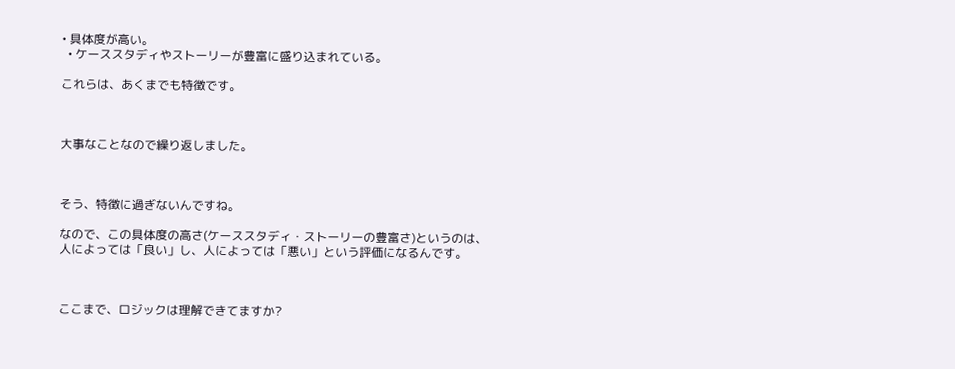• 具体度が高い。
  • ケーススタディやストーリーが豊富に盛り込まれている。

これらは、あくまでも特徴です。



大事なことなので繰り返しました。



そう、特徴に過ぎないんですね。

なので、この具体度の高さ(ケーススタディ・ストーリーの豊富さ)というのは、人によっては「良い」し、人によっては「悪い」という評価になるんです。



ここまで、ロジックは理解できてますか?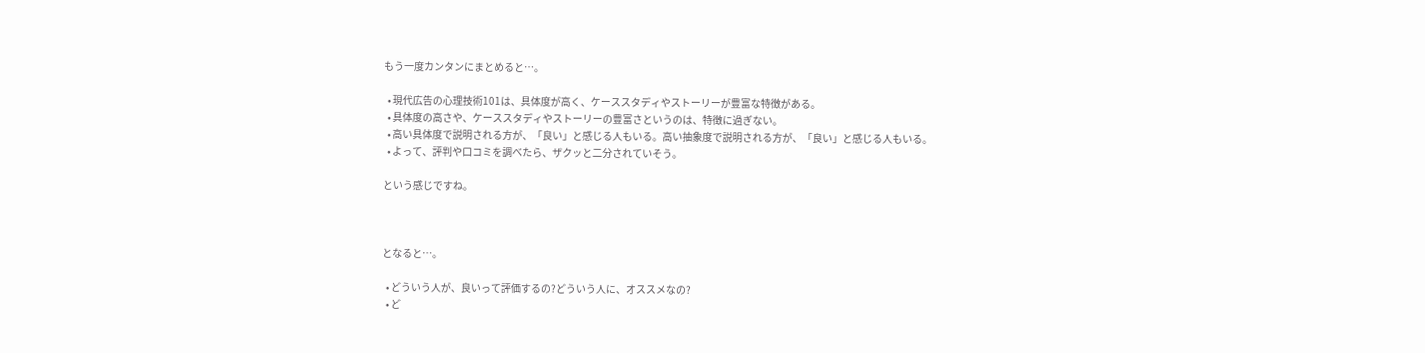もう一度カンタンにまとめると…。

  • 現代広告の心理技術101は、具体度が高く、ケーススタディやストーリーが豊富な特徴がある。
  • 具体度の高さや、ケーススタディやストーリーの豊富さというのは、特徴に過ぎない。
  • 高い具体度で説明される方が、「良い」と感じる人もいる。高い抽象度で説明される方が、「良い」と感じる人もいる。
  • よって、評判や口コミを調べたら、ザクッと二分されていそう。

という感じですね。



となると…。

  • どういう人が、良いって評価するの?どういう人に、オススメなの?
  • ど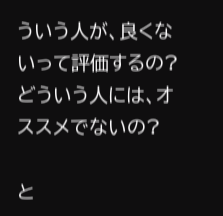ういう人が、良くないって評価するの?どういう人には、オススメでないの?

と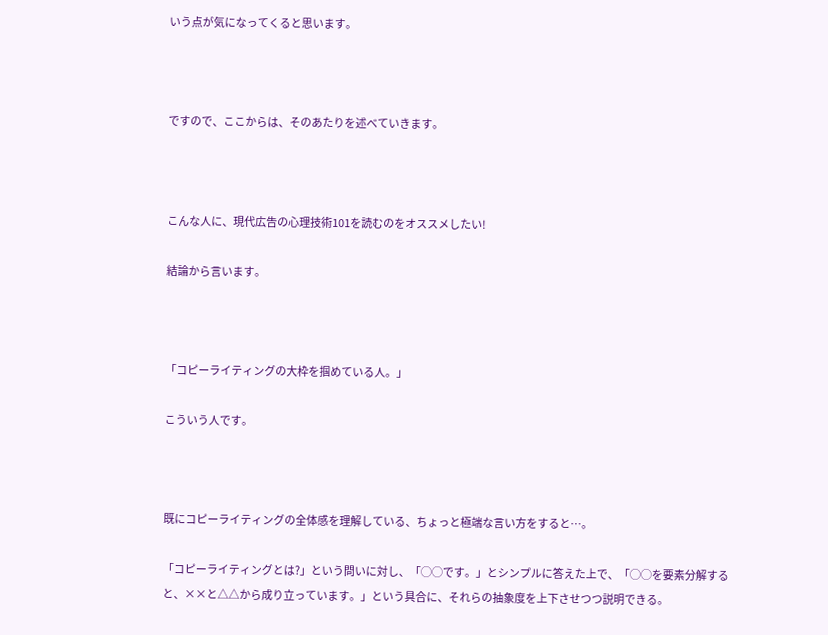いう点が気になってくると思います。



ですので、ここからは、そのあたりを述べていきます。



こんな人に、現代広告の心理技術101を読むのをオススメしたい!

結論から言います。



「コピーライティングの大枠を掴めている人。」

こういう人です。



既にコピーライティングの全体感を理解している、ちょっと極端な言い方をすると…。

「コピーライティングとは?」という問いに対し、「◯◯です。」とシンプルに答えた上で、「◯◯を要素分解すると、××と△△から成り立っています。」という具合に、それらの抽象度を上下させつつ説明できる。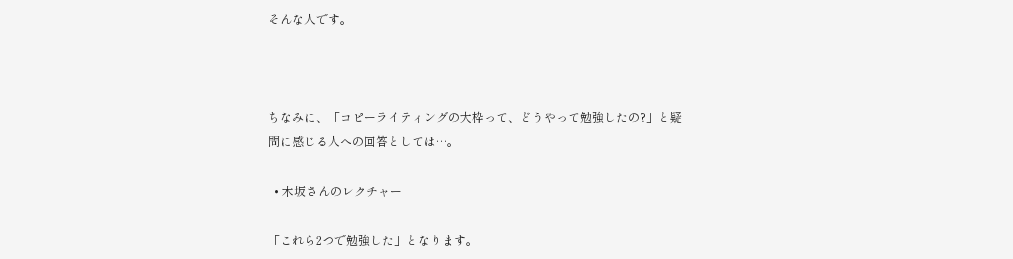そんな人です。



ちなみに、「コピーライティングの大枠って、どうやって勉強したの?」と疑問に感じる人への回答としては…。

  • 木坂さんのレクチャー

「これら2つで勉強した」となります。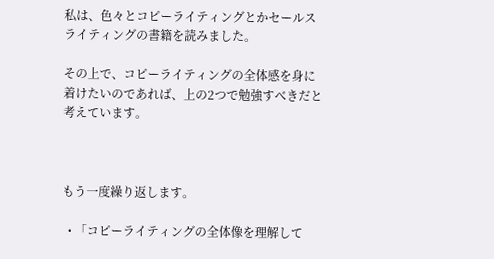私は、色々とコピーライティングとかセールスライティングの書籍を読みました。

その上で、コピーライティングの全体感を身に着けたいのであれば、上の2つで勉強すべきだと考えています。



もう一度繰り返します。

  • 「コピーライティングの全体像を理解して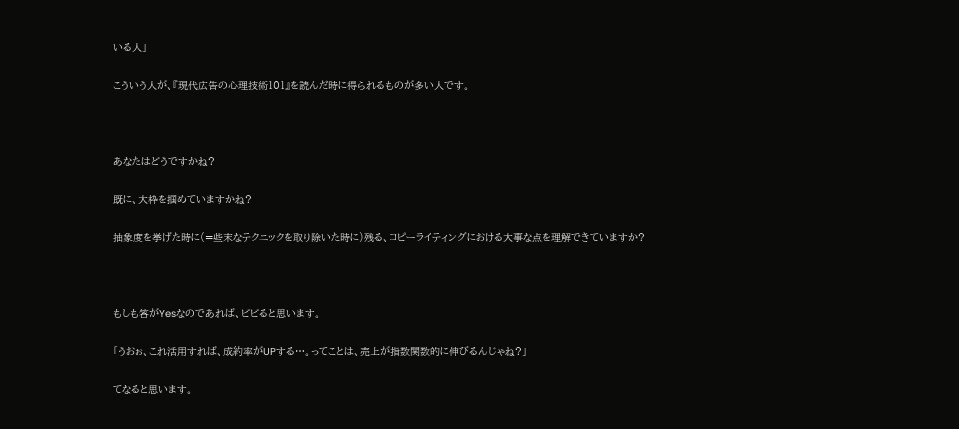いる人」

こういう人が、『現代広告の心理技術101』を読んだ時に得られるものが多い人です。



あなたはどうですかね?

既に、大枠を掴めていますかね?

抽象度を挙げた時に(=些末なテクニックを取り除いた時に)残る、コピーライティングにおける大事な点を理解できていますか?



もしも答がYesなのであれば、ビビると思います。

「うおぉ、これ活用すれば、成約率がUPする…。ってことは、売上が指数関数的に伸びるんじゃね?」

てなると思います。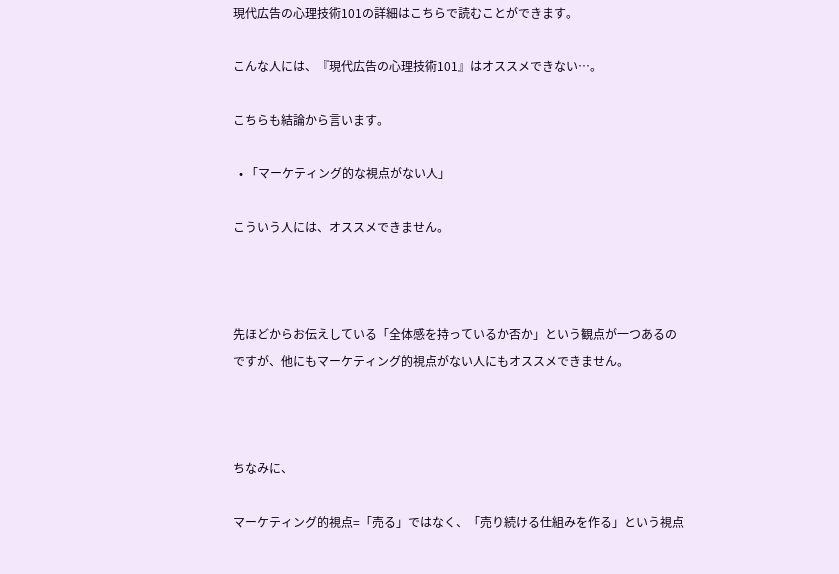現代広告の心理技術101の詳細はこちらで読むことができます。

こんな人には、『現代広告の心理技術101』はオススメできない…。

こちらも結論から言います。

  • 「マーケティング的な視点がない人」

こういう人には、オススメできません。



先ほどからお伝えしている「全体感を持っているか否か」という観点が一つあるのですが、他にもマーケティング的視点がない人にもオススメできません。



ちなみに、

マーケティング的視点=「売る」ではなく、「売り続ける仕組みを作る」という視点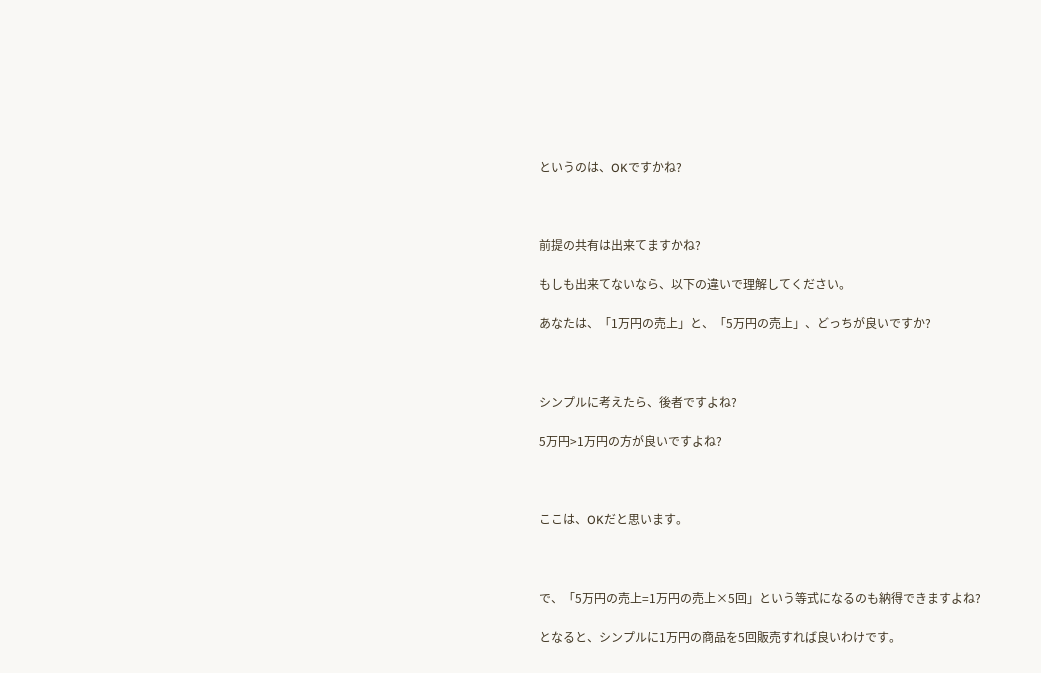というのは、OKですかね?



前提の共有は出来てますかね?

もしも出来てないなら、以下の違いで理解してください。

あなたは、「1万円の売上」と、「5万円の売上」、どっちが良いですか?



シンプルに考えたら、後者ですよね?

5万円>1万円の方が良いですよね?



ここは、OKだと思います。



で、「5万円の売上=1万円の売上×5回」という等式になるのも納得できますよね?

となると、シンプルに1万円の商品を5回販売すれば良いわけです。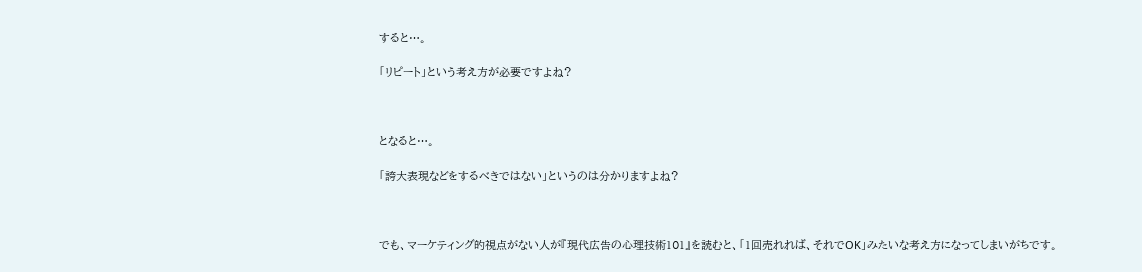すると…。

「リピート」という考え方が必要ですよね?



となると…。

「誇大表現などをするべきではない」というのは分かりますよね?



でも、マーケティング的視点がない人が『現代広告の心理技術101』を読むと、「1回売れれば、それでOK」みたいな考え方になってしまいがちです。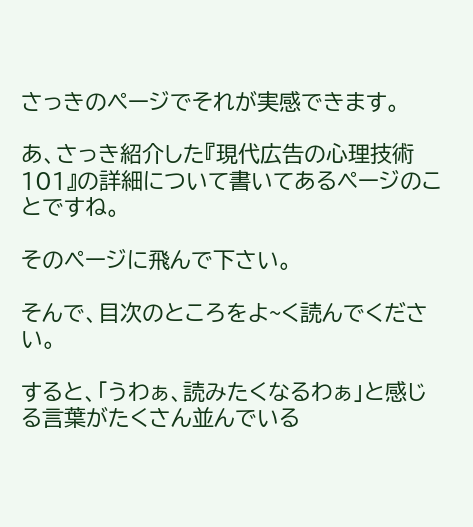さっきのページでそれが実感できます。

あ、さっき紹介した『現代広告の心理技術101』の詳細について書いてあるページのことですね。

そのページに飛んで下さい。

そんで、目次のところをよ~く読んでください。

すると、「うわぁ、読みたくなるわぁ」と感じる言葉がたくさん並んでいる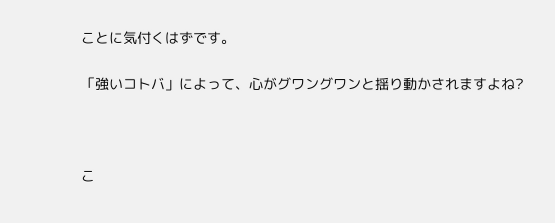ことに気付くはずです。

「強いコトバ」によって、心がグワングワンと揺り動かされますよね?



こ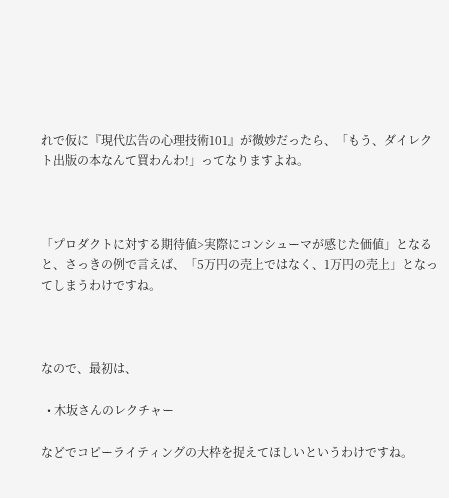れで仮に『現代広告の心理技術101』が微妙だったら、「もう、ダイレクト出版の本なんて買わんわ!」ってなりますよね。



「プロダクトに対する期待値>実際にコンシューマが感じた価値」となると、さっきの例で言えば、「5万円の売上ではなく、1万円の売上」となってしまうわけですね。



なので、最初は、

  • 木坂さんのレクチャー

などでコピーライティングの大枠を捉えてほしいというわけですね。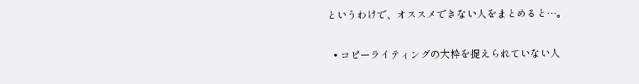というわけで、オススメできない人をまとめると…。

  • コピーライティングの大枠を捉えられていない人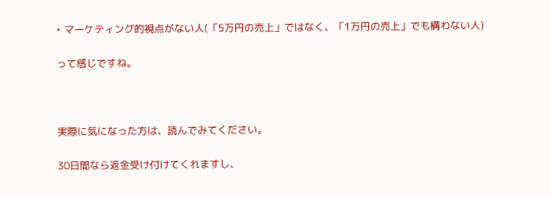• マーケティング的視点がない人(「5万円の売上」ではなく、「1万円の売上」でも構わない人)

って感じですね。



実際に気になった方は、読んでみてください。

30日間なら返金受け付けてくれますし、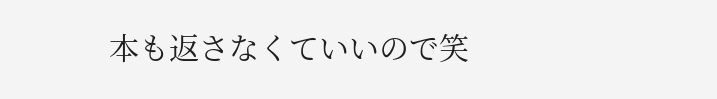本も返さなくていいので笑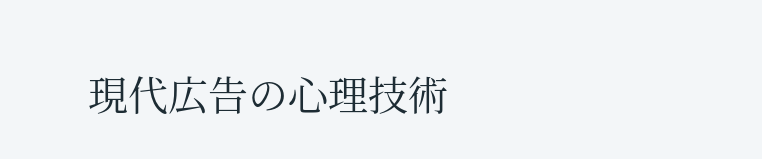現代広告の心理技術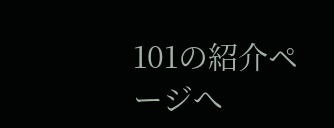101の紹介ページへ